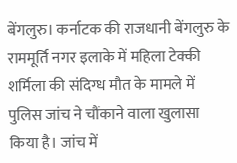बेंगलुरु। कर्नाटक की राजधानी बेंगलुरु के राममूर्ति नगर इलाके में महिला टेक्की शर्मिला की संदिग्ध मौत के मामले में पुलिस जांच ने चौंकाने वाला खुलासा किया है। जांच में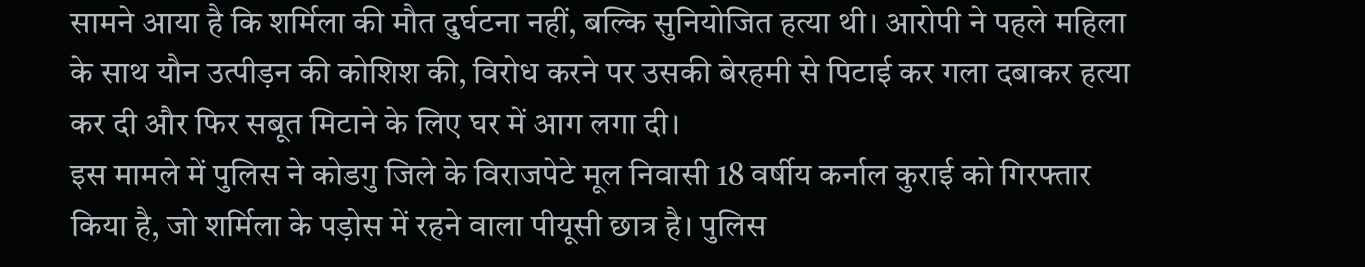सामने आया है कि शर्मिला की मौत दुर्घटना नहीं, बल्कि सुनियोजित हत्या थी। आरोपी ने पहले महिला के साथ यौन उत्पीड़न की कोशिश की, विरोध करने पर उसकी बेरहमी से पिटाई कर गला दबाकर हत्या कर दी और फिर सबूत मिटाने के लिए घर में आग लगा दी।
इस मामले में पुलिस ने कोडगु जिले के विराजपेटे मूल निवासी 18 वर्षीय कर्नाल कुराई को गिरफ्तार किया है, जो शर्मिला के पड़ोस में रहने वाला पीयूसी छात्र है। पुलिस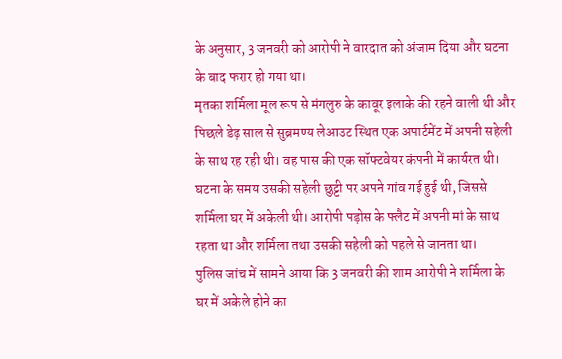के अनुसार, 3 जनवरी को आरोपी ने वारदात को अंजाम दिया और घटना के बाद फरार हो गया था।
मृतका शर्मिला मूल रूप से मंगलुरु के कावूर इलाके की रहने वाली थी और पिछले डेढ़ साल से सुब्रमण्य लेआउट स्थित एक अपार्टमेंट में अपनी सहेली के साथ रह रही थी। वह पास की एक सॉफ्टवेयर कंपनी में कार्यरत थी। घटना के समय उसकी सहेली छुट्टी पर अपने गांव गई हुई थी, जिससे शर्मिला घर में अकेली थी। आरोपी पड़ोस के फ्लैट में अपनी मां के साथ रहता था और शर्मिला तथा उसकी सहेली को पहले से जानता था।
पुलिस जांच में सामने आया कि 3 जनवरी की शाम आरोपी ने शर्मिला के घर में अकेले होने का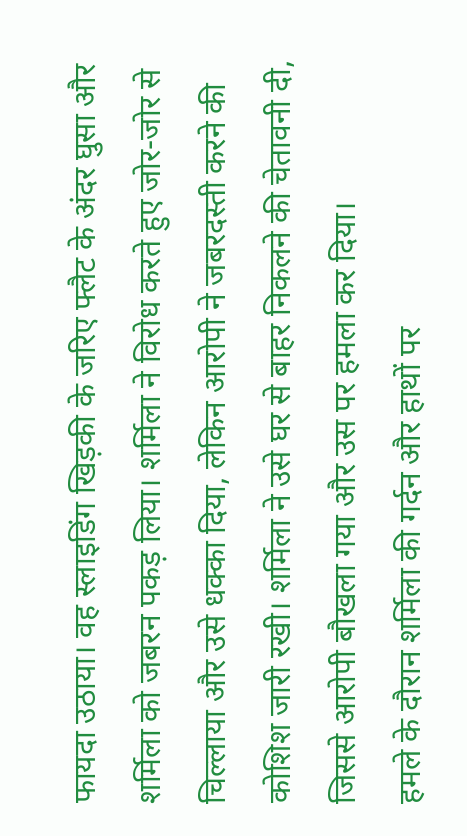फायदा उठाया। वह स्लाइडिंग खिड़की के जरिए फ्लैट के अंदर घुसा और शर्मिला को जबरन पकड़ लिया। शर्मिला ने विरोध करते हुए जोर-जोर से चिल्लाया और उसे धक्का दिया, लेकिन आरोपी ने जबरदस्ती करने की कोशिश जारी रखी। शर्मिला ने उसे घर से बाहर निकलने की चेतावनी दी, जिससे आरोपी बौखला गया और उस पर हमला कर दिया।
हमले के दौरान शर्मिला की गर्दन और हाथों पर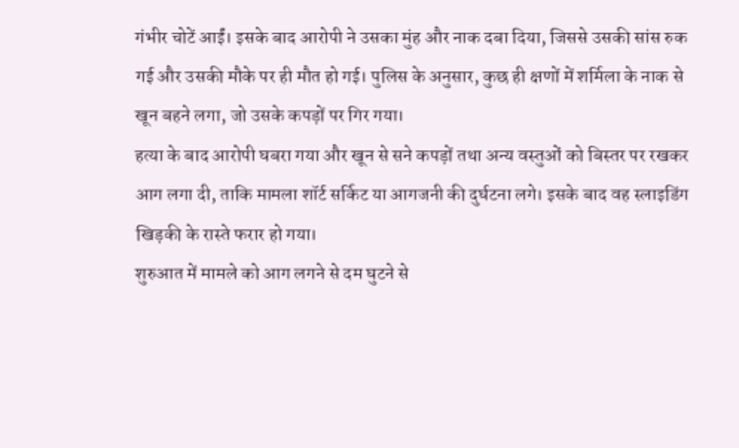गंभीर चोटें आईं। इसके बाद आरोपी ने उसका मुंह और नाक दबा दिया, जिससे उसकी सांस रुक गई और उसकी मौके पर ही मौत हो गई। पुलिस के अनुसार, कुछ ही क्षणों में शर्मिला के नाक से खून बहने लगा, जो उसके कपड़ों पर गिर गया।
हत्या के बाद आरोपी घबरा गया और खून से सने कपड़ों तथा अन्य वस्तुओं को बिस्तर पर रखकर आग लगा दी, ताकि मामला शॉर्ट सर्किट या आगजनी की दुर्घटना लगे। इसके बाद वह स्लाइडिंग खिड़की के रास्ते फरार हो गया।
शुरुआत में मामले को आग लगने से दम घुटने से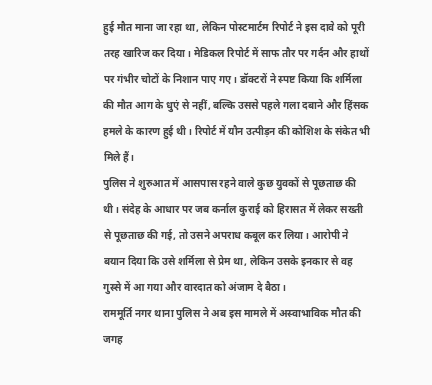हुई मौत माना जा रहा था, लेकिन पोस्टमार्टम रिपोर्ट ने इस दावे को पूरी तरह खारिज कर दिया। मेडिकल रिपोर्ट में साफ तौर पर गर्दन और हाथों पर गंभीर चोटों के निशान पाए गए। डॉक्टरों ने स्पष्ट किया कि शर्मिला की मौत आग के धुएं से नहीं, बल्कि उससे पहले गला दबाने और हिंसक हमले के कारण हुई थी। रिपोर्ट में यौन उत्पीड़न की कोशिश के संकेत भी मिले हैं।
पुलिस ने शुरुआत में आसपास रहने वाले कुछ युवकों से पूछताछ की थी। संदेह के आधार पर जब कर्नाल कुराई को हिरासत में लेकर सख्ती से पूछताछ की गई, तो उसने अपराध कबूल कर लिया। आरोपी ने बयान दिया कि उसे शर्मिला से प्रेम था, लेकिन उसके इनकार से वह गुस्से में आ गया और वारदात को अंजाम दे बैठा।
राममूर्ति नगर थाना पुलिस ने अब इस मामले में अस्वाभाविक मौत की जगह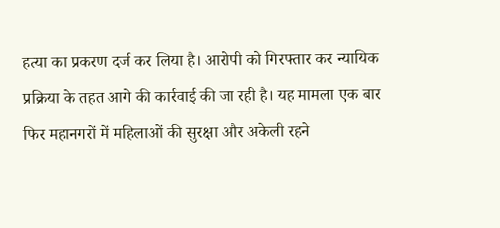हत्या का प्रकरण दर्ज कर लिया है। आरोपी को गिरफ्तार कर न्यायिक प्रक्रिया के तहत आगे की कार्रवाई की जा रही है। यह मामला एक बार फिर महानगरों में महिलाओं की सुरक्षा और अकेली रहने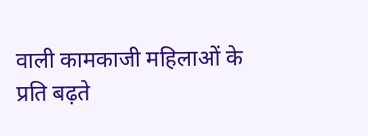वाली कामकाजी महिलाओं के प्रति बढ़ते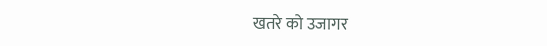खतरे को उजागर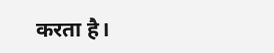करता है।